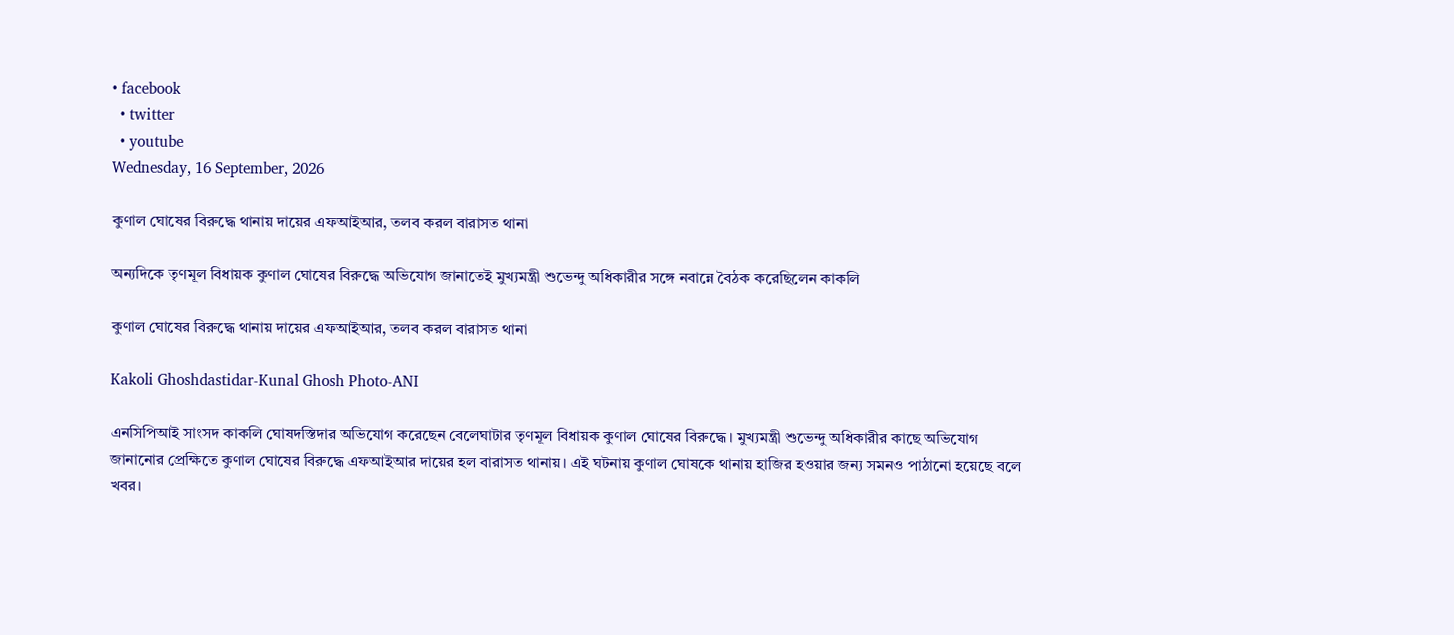• facebook
  • twitter
  • youtube
Wednesday, 16 September, 2026

কুণাল ঘোষের বিরুদ্ধে থানায় দায়ের এফআইআর, তলব করল বারাসত থানা

অন্যদিকে তৃণমূল বিধায়ক কুণাল ঘোষের বিরুদ্ধে অভিযোগ জানাতেই মুখ্যমন্ত্রী শুভেন্দু অধিকারীর সঙ্গে নবান্নে বৈঠক করেছিলেন কাকলি

কুণাল ঘোষের বিরুদ্ধে থানায় দায়ের এফআইআর, তলব করল বারাসত থানা

Kakoli Ghoshdastidar-Kunal Ghosh Photo-ANI

এনসিপিআই সাংসদ কাকলি ঘোষদস্তিদার অভিযোগ করেছেন বেলেঘাটার তৃণমূল বিধায়ক কুণাল ঘোষের বিরুদ্ধে। মুখ্যমন্ত্রী শুভেন্দু অধিকারীর কাছে অভিযোগ জানানোর প্রেক্ষিতে কুণাল ঘোষের বিরুদ্ধে এফআইআর দায়ের হল বারাসত থানায়। এই ঘটনায় কুণাল ঘোষকে থানায় হাজির হওয়ার জন্য সমনও পাঠানো হয়েছে বলে খবর।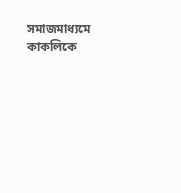সমাজমাধ্যমে কাকলিকে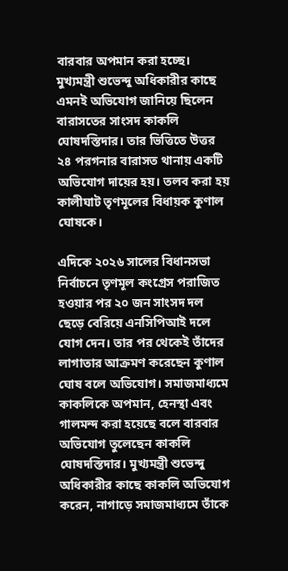বারবার অপমান করা হচ্ছে। মুখ্যমন্ত্রী শুভেন্দু অধিকারীর কাছে এমনই অভিযোগ জানিয়ে ছিলেন বারাসতের সাংসদ কাকলি ঘোষদস্তিদার। তার ভিত্তিতে উত্তর ২৪ পরগনার বারাসত থানায় একটি অভিযোগ দায়ের হয়। তলব করা হয় কালীঘাট তৃণমূলের বিধায়ক কুণাল ঘোষকে।

এদিকে ২০২৬ সালের বিধানসভা নির্বাচনে তৃণমূল কংগ্রেস পরাজিত হওয়ার পর ২০ জন সাংসদ দল ছেড়ে বেরিয়ে এনসিপিআই দলে যোগ দেন। তার পর থেকেই তাঁদের লাগাতার আক্রমণ করেছেন কুণাল ঘোষ বলে অভিযোগ। সমাজমাধ্যমে কাকলিকে অপমান, হেনস্থা এবং গালমন্দ করা হয়েছে বলে বারবার অভিযোগ তুলেছেন কাকলি ঘোষদস্তিদার। মুখ্যমন্ত্রী শুভেন্দু অধিকারীর কাছে কাকলি অভিযোগ করেন, নাগাড়ে সমাজমাধ্যমে তাঁকে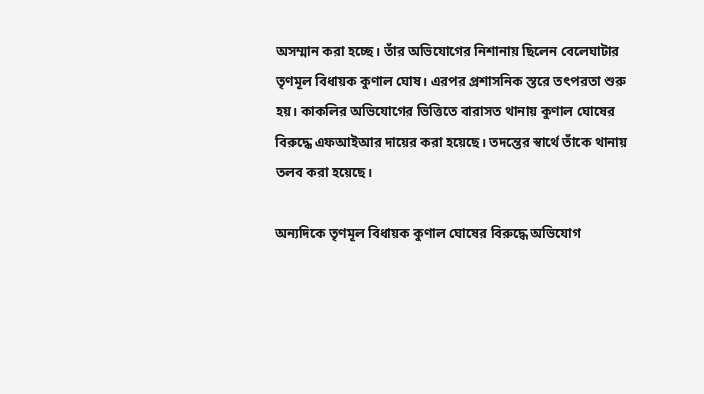অসম্মান করা হচ্ছে। তাঁর অভিযোগের নিশানায় ছিলেন বেলেঘাটার তৃণমূল বিধায়ক কুণাল ঘোষ। এরপর প্রশাসনিক স্তরে তৎপরতা শুরু হয়। কাকলির অভিযোগের ভিত্তিতে বারাসত থানায় কুণাল ঘোষের বিরুদ্ধে এফআইআর দায়ের করা হয়েছে। তদন্তের স্বার্থে তাঁকে থানায় তলব করা হয়েছে।

অন্যদিকে তৃণমূল বিধায়ক কুণাল ঘোষের বিরুদ্ধে অভিযোগ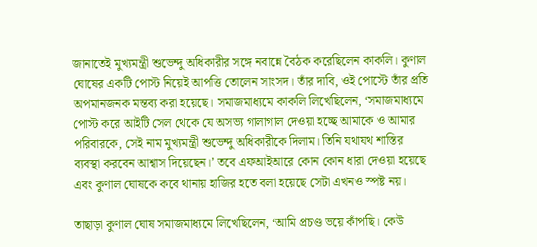জানাতেই মুখ্যমন্ত্রী শুভেন্দু অধিকারীর সঙ্গে নবান্নে বৈঠক করেছিলেন কাকলি। কুণাল ঘোষের একটি পোস্ট নিয়েই আপত্তি তোলেন সাংসদ। তাঁর দাবি, ওই পোস্টে তাঁর প্রতি অপমানজনক মন্তব্য করা হয়েছে। সমাজমাধ্যমে কাকলি লিখেছিলেন, ‘সমাজমাধ্যমে পোস্ট করে আইটি সেল থেকে যে অসভ্য গালাগাল দেওয়া হচ্ছে আমাকে ও আমার পরিবারকে, সেই নাম মুখ্যমন্ত্রী শুভেন্দু অধিকারীকে দিলাম। তিনি যথাযথ শাস্তির ব্যবস্থা করবেন আশ্বাস দিয়েছেন।’ তবে এফআইআরে কোন কোন ধারা দেওয়া হয়েছে এবং কুণাল ঘোষকে কবে থানায় হাজির হতে বলা হয়েছে সেটা এখনও স্পষ্ট নয়।

তাছাড়া কুণাল ঘোষ সমাজমাধ্যমে লিখেছিলেন, ‘আমি প্রচণ্ড ভয়ে কাঁপছি। কেউ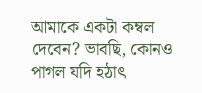আমাকে একটা কম্বল দেবেন? ভাবছি, কোনও পাগল যদি হঠাৎ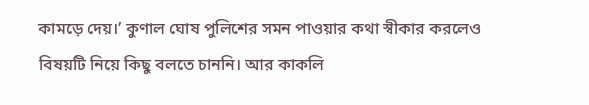কামড়ে দেয়।’ কুণাল ঘোষ পুলিশের সমন পাওয়ার কথা স্বীকার করলেও বিষয়টি নিয়ে কিছু বলতে চাননি। আর কাকলি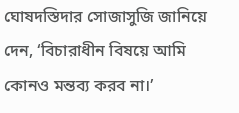ঘোষদস্তিদার সোজাসুজি জানিয়ে দেন, ‘বিচারাধীন বিষয়ে আমি কোনও মন্তব্য করব না।’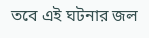তবে এই ঘটনার জল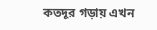কতদূর গড়ায় এখন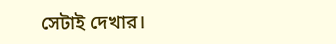সেটাই দেখার।